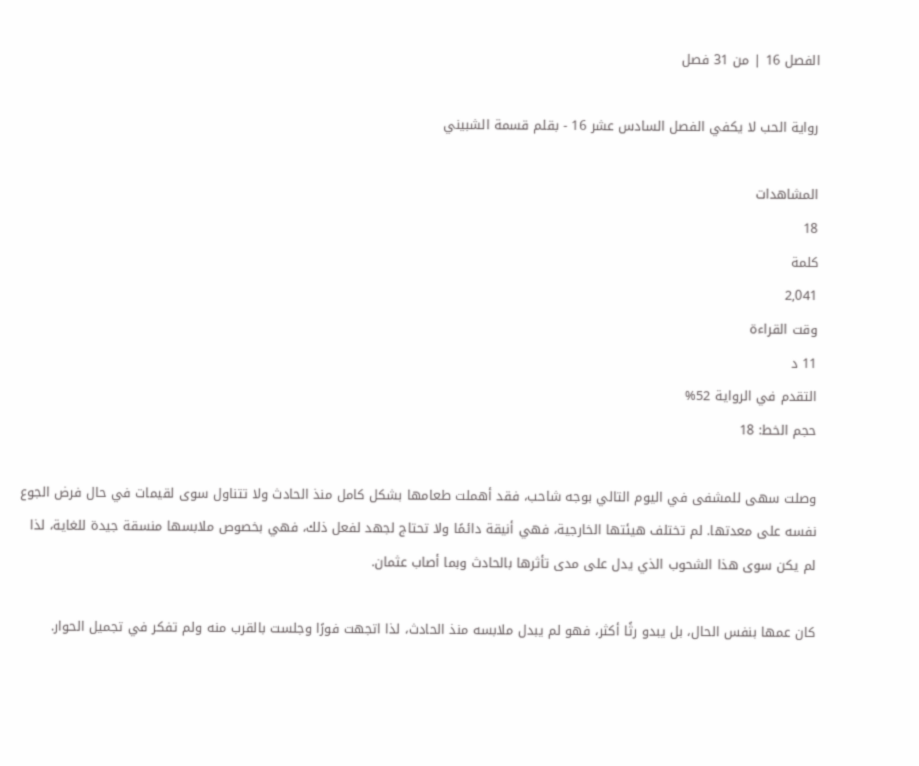الفصل 16 | من 31 فصل

رواية الحب لا يكفي الفصل السادس عشر 16 - بقلم قسمة الشبيني

المشاهدات
18
كلمة
2,041
وقت القراءة
11 د
التقدم في الرواية 52%
حجم الخط: 18

وصلت سهى للمشفى في اليوم التالي بوجه شاحب، فقد أهملت طعامها بشكل كامل منذ الحادث ولا تتناول سوى لقيمات في حال فرض الجوع نفسه على معدتها. لم تختلف هيئتها الخارجية، فهي أنيقة دائمًا ولا تحتاج لجهد لفعل ذلك، فهي بخصوص ملابسها منسقة جيدة للغاية، لذا لم يكن سوى هذا الشحوب الذي يدل على مدى تأثرها بالحادث وبما أصاب عثمان.

كان عمها بنفس الحال، بل يبدو رثًا أكثر، فهو لم يبدل ملابسه منذ الحادث، لذا اتجهت فورًا وجلست بالقرب منه ولم تفكر في تجميل الحوار.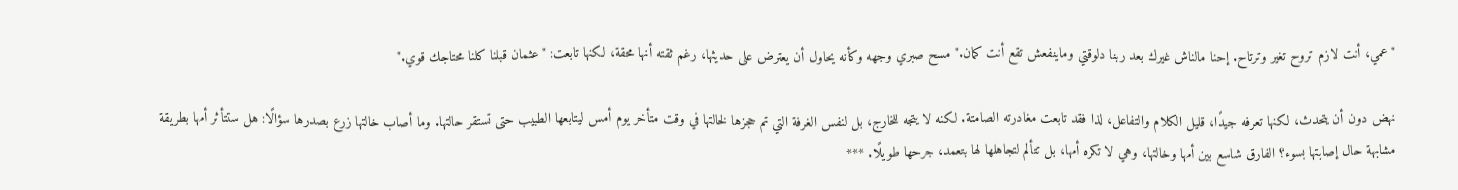"عمي، أنت لازم تروح تغير وترتاح. إحنا مالناش غيرك بعد ربنا دلوقتي وماينفعش تقع أنت كمان." مسح صبري وجهه وكأنه يحاول أن يعترض على حديثها، رغم ثقته أنها محقة، لكنها تابعت: "عثمان قبلنا كلنا محتاجك قوي."

نهض دون أن يتحدث، لكنها تعرفه جيدًا، قليل الكلام والتفاعل، لذا فقد تابعت مغادرته الصامتة. لكنه لا يتجه للخارج، بل لنفس الغرفة التي تم حجزها لخالتها في وقت متأخر يوم أمس ليتابعها الطبيب حتى تستقر حالتها. وما أصاب خالتها زرع بصدرها سؤالًا: هل ستتأثر أمها بطريقة مشابهة حال إصابتها بسوء؟ الفارق شاسع بين أمها وخالتها، وهي لا تكره أمها، بل تتألم لتجاهلها لها بتعمد، جرحها طويلًا. ***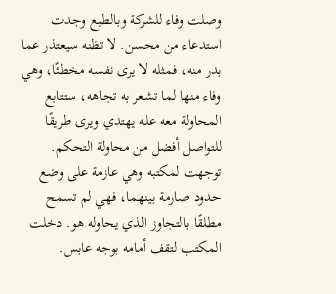وصلت وفاء للشركة وبالطبع وجدت استدعاء من محسن. لا تظنه سيعتذر عما بدر منه، فمثله لا يرى نفسه مخطئًا، وهي وفاء منها لما تشعر به تجاهه، ستتابع المحاولة معه عله يهتدي ويرى طريقًا للتواصل أفضل من محاولة التحكم. توجهت لمكتبه وهي عازمة على وضع حدود صارمة بينهما، فهي لم تسمح مطلقًا بالتجاوز الذي يحاوله هو. دخلت المكتب لتقف أمامه بوجه عابس.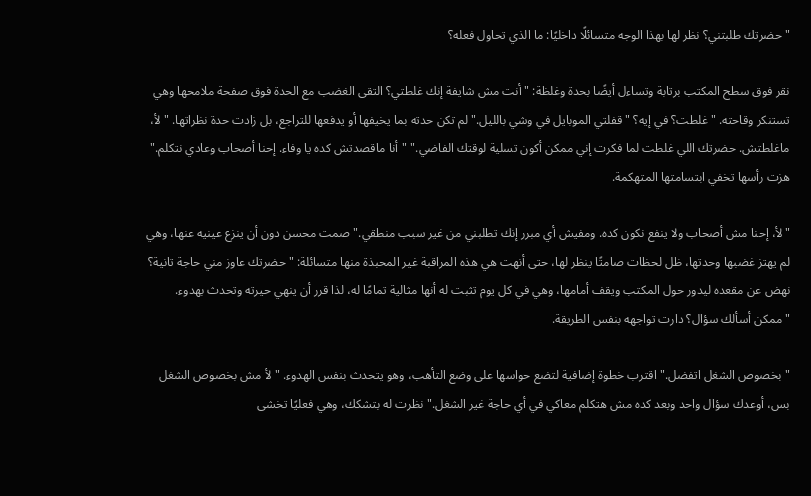"حضرتك طلبتني؟ نظر لها بهذا الوجه متسائلًا داخليًا: ما الذي تحاول فعله؟

نقر فوق سطح المكتب برتابة وتساءل أيضًا بحدة وغلظة: "أنت مش شايفة إنك غلطتي؟ التقى الغضب مع الحدة فوق صفحة ملامحها وهي تستنكر وقاحته. "غلطت؟ في إيه؟ "قفلتي الموبايل في وشي بالليل." لم تكن حدته بما يخيفها أو يدفعها للتراجع، بل زادت حدة نظراتها. "لأ، ماغلطتش. حضرتك اللي غلطت لما فكرت إني ممكن أكون تسلية لوقتك الفاضي." "أنا ماقصدتش كده يا وفاء. إحنا أصحاب وعادي نتكلم." هزت رأسها تخفي ابتسامتها المتهكمة.

"لأ، إحنا مش أصحاب ولا ينفع نكون كده. ومفيش أي مبرر إنك تطلبني من غير سبب منطقي." صمت محسن دون أن ينزع عينيه عنها، وهي لم يهتز غضبها وحدتها، ظل لحظات صامتًا ينظر لها، حتى أنهت هي هذه المراقبة غير المحبذة منها متسائلة: "حضرتك عاوز مني حاجة تانية؟ نهض عن مقعده ليدور حول المكتب ويقف أمامها، وهي في كل يوم تثبت له أنها مثالية تمامًا له، لذا قرر أن ينهي حيرته وتحدث بهدوء. "ممكن أسألك سؤال؟ دارت تواجهه بنفس الطريقة.

"بخصوص الشغل اتفضل." اقترب خطوة إضافية لتضع حواسها على وضع التأهب، وهو يتحدث بنفس الهدوء. "لأ مش بخصوص الشغل بس، أوعدك سؤال واحد وبعد كده مش هتكلم معاكي في أي حاجة غير الشغل." نظرت له بتشكك، وهي فعليًا تخشى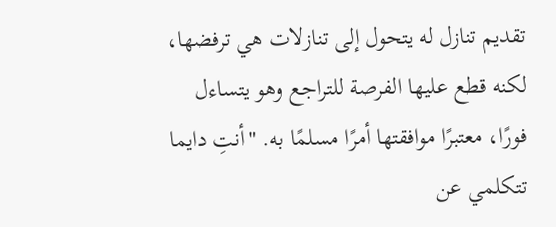تقديم تنازل له يتحول إلى تنازلات هي ترفضها، لكنه قطع عليها الفرصة للتراجع وهو يتساءل فورًا، معتبرًا موافقتها أمرًا مسلمًا به. "أنتِ دايما تتكلمي عن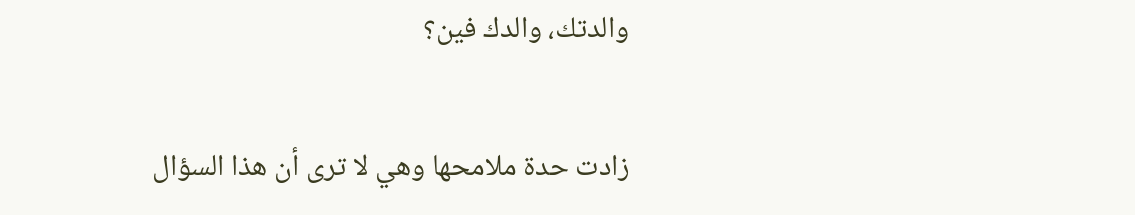والدتك، والدك فين؟

زادت حدة ملامحها وهي لا ترى أن هذا السؤال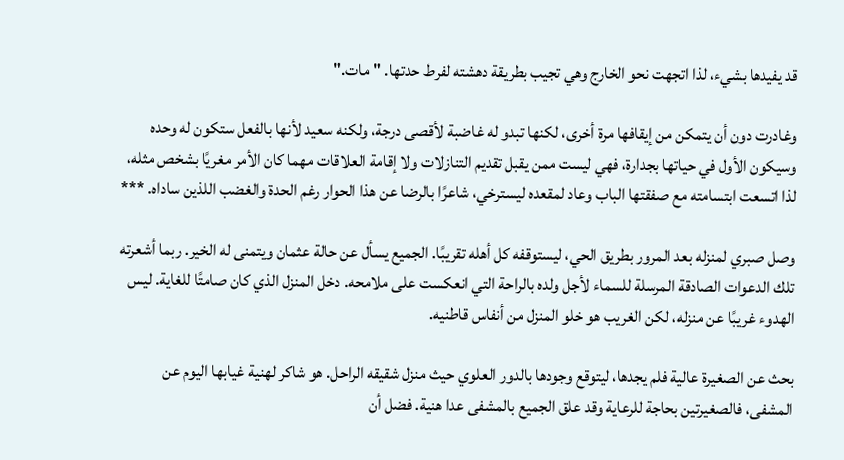قد يفيدها بشيء، لذا اتجهت نحو الخارج وهي تجيب بطريقة دهشته لفرط حدتها. "مات."

وغادرت دون أن يتمكن من إيقافها مرة أخرى، لكنها تبدو له غاضبة لأقصى درجة، ولكنه سعيد لأنها بالفعل ستكون له وحده وسيكون الأول في حياتها بجدارة، فهي ليست ممن يقبل تقديم التنازلات ولا إقامة العلاقات مهما كان الأمر مغريًا بشخص مثله، لذا اتسعت ابتسامته مع صفقتها الباب وعاد لمقعده ليسترخي، شاعرًا بالرضا عن هذا الحوار رغم الحدة والغضب اللذين ساداه. ***

وصل صبري لمنزله بعد المرور بطريق الحي، ليستوقفه كل أهله تقريبًا. الجميع يسأل عن حالة عثمان ويتمنى له الخير. ربما أشعرته تلك الدعوات الصادقة المرسلة للسماء لأجل ولده بالراحة التي انعكست على ملامحه. دخل المنزل الذي كان صامتًا للغاية. ليس الهدوء غريبًا عن منزله، لكن الغريب هو خلو المنزل من أنفاس قاطنيه.

بحث عن الصغيرة عالية فلم يجدها، ليتوقع وجودها بالدور العلوي حيث منزل شقيقه الراحل. هو شاكر لهنية غيابها اليوم عن المشفى، فالصغيرتين بحاجة للرعاية وقد علق الجميع بالمشفى عدا هنية. فضل أن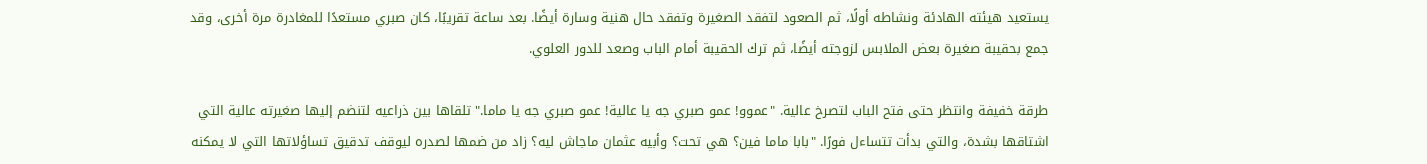يستعيد هيئته الهادئة ونشاطه أولًا، ثم الصعود لتفقد الصغيرة وتفقد حال هنية وسارة أيضًا. بعد ساعة تقريبًا، كان صبري مستعدًا للمغادرة مرة أخرى، وقد جمع بحقيبة صغيرة بعض الملابس لزوجته أيضًا، ثم ترك الحقيبة أمام الباب وصعد للدور العلوي.

طرقة خفيفة وانتظر حتى فتح الباب لتصرخ عالية. "عموو! عمو صبري جه يا عالية! عمو صبري جه يا ماما." تلقاها بين ذراعيه لتنضم إليها صغيرته عالية التي اشتاقها بشدة، والتي بدأت تتساءل فورًا. "بابا ماما فين؟ هي تحت؟ وأبيه عثمان ماجاش ليه؟ زاد من ضمها لصدره ليوقف تدقيق تساؤلاتها التي لا يمكنه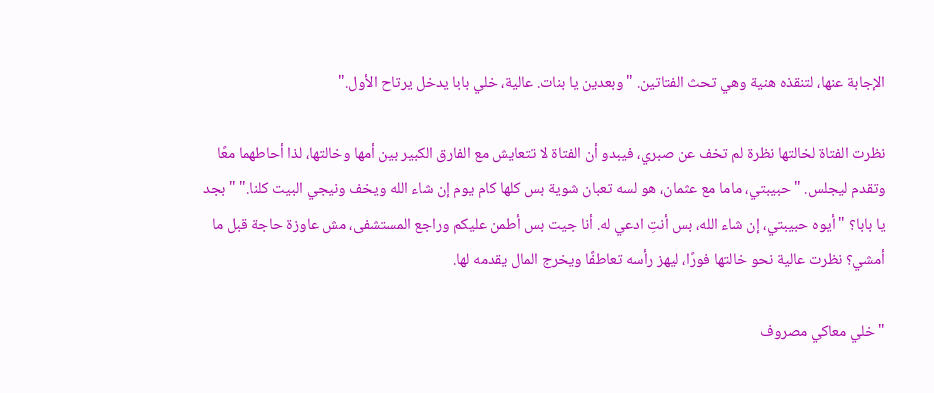الإجابة عنها، لتنقذه هنية وهي تحث الفتاتين. "وبعدين يا بنات. عالية، خلي بابا يدخل يرتاح الأول."

نظرت الفتاة لخالتها نظرة لم تخف عن صبري، فيبدو أن الفتاة لا تتعايش مع الفارق الكبير بين أمها وخالتها، لذا أحاطهما معًا وتقدم ليجلس. "حبيبتي، ماما مع عثمان، هو لسه تعبان شوية بس كلها كام يوم إن شاء الله ويخف ونيجي البيت كلنا." "بجد يا بابا؟ "أيوه حبيبتي، إن شاء الله، بس أنتِ ادعي له. أنا جيت بس أطمن عليكم وراجع المستشفى، مش عاوزة حاجة قبل ما أمشي؟ نظرت عالية نحو خالتها فورًا، ليهز رأسه تعاطفًا ويخرج المال يقدمه لها.

"خلي معاكي مصروف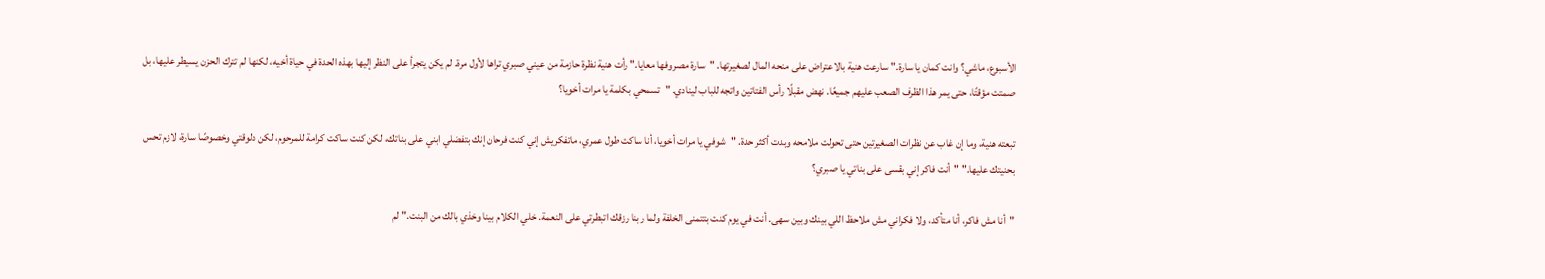الأسبوع، ماشي؟ وانت كمان يا سارة." سارعت هنية بالاعتراض على منحه المال لصغيرتها. "سارة مصروفها معايا." رأت هنية نظرة حازمة من عيني صبري تراها لأول مرة. لم يكن يتجرأ على النظر إليها بهذه الحدة في حياة أخيه، لكنها لم تترك الحزن يسيطر عليها، بل صمتت مؤقتًا، حتى يمر هذا الظرف الصعب عليهم جميعًا. نهض مقبلًا رأس الفتاتين واتجه للباب لينادي. "تسمحي بكلمة يا مرات أخويا؟

تبعته هنية، وما إن غاب عن نظرات الصغيرتين حتى تحولت ملامحه وبدت أكثر حدة. "شوفي يا مرات أخويا، أنا ساكت طول عمري، ماتفكريش إني كنت فرحان إنك بتفضلي ابني على بناتك، لكن كنت ساكت كرامة للمرحوم، لكن دلوقتي وخصوصًا سارة، لازم تحس بحنيتك عليها." "أنت فاكر إني بقسى على بناتي يا صبري؟

"أنا مش فاكر، أنا متأكد، ولا فكراني مش ملاحظ اللي بينك وبين سهى. أنت في يوم كنت بتتمنى الخلفة ولما ربنا رزقك اتبطرتي على النعمة. خلي الكلام بينا وخذي بالك من البنت." لم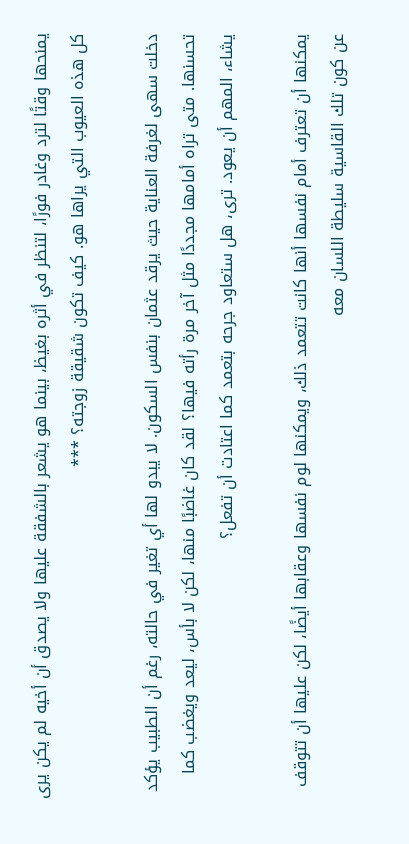يمنحها وقتًا لترد وغادر فورًا، لتنظر في أثره بغيظ، بينما هو يشعر بالشفقة عليها ولا يصدق أن أخيه لم يكن يرى كل هذه العيوب التي يراها هو. كيف تكون شقيقة زوجته؟ ***

دخلت سهى لغرفة العناية حيث يرقد عثمان بنفس السكون. لا يبدو لها أي تغير في حالته، رغم أن الطبيب يؤكد تحسنها. متى تراه أمامها مجددًا مثل آخر مرة رأته فيها؟ لقد كان غاضبًا منها، لكن لا بأس، ليعد ويغضب كما يشاء، المهم أن يعود. ترى، هل ستعاود جرحه بتعمد كما اعتادت أن تفعل؟

يمكنها أن تعترف أمام نفسها أنها كانت تتعمد ذلك، ويمكنها لوم نفسها وعقابها أيضًا، لكن عليها أن تتوقف عن كون تلك القاسية سليطة اللسان معه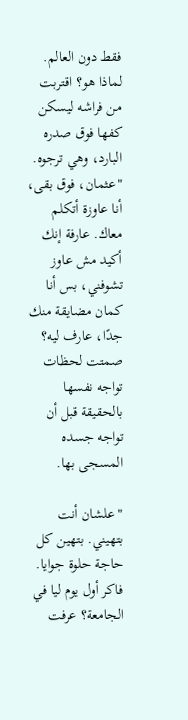فقط دون العالم. لماذا هو؟ اقتربت من فراشه ليسكن كفها فوق صدره البارد، وهي ترجوه. "عثمان، فوق بقى، أنا عاوزة أتكلم معاك. عارفة إنك أكيد مش عاوز تشوفني، بس أنا كمان مضايقة منك جدًا، عارف ليه؟ صمتت لحظات تواجه نفسها بالحقيقة قبل أن تواجه جسده المسجى بها.

"علشان أنت بتهيني. بتهين كل حاجة حلوة جوايا. فاكر أول يوم ليا في الجامعة؟ عرفت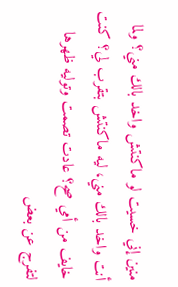منين إني خسيت لو ماكنتش واخد بالك مني؟ ولما أنت واخد بالك مني، ليه ماكنتش بتقرب لي؟ كنت خايف من أمي صح؟ عادت تصمت وتوليه ظهرها لتفرج عن بعض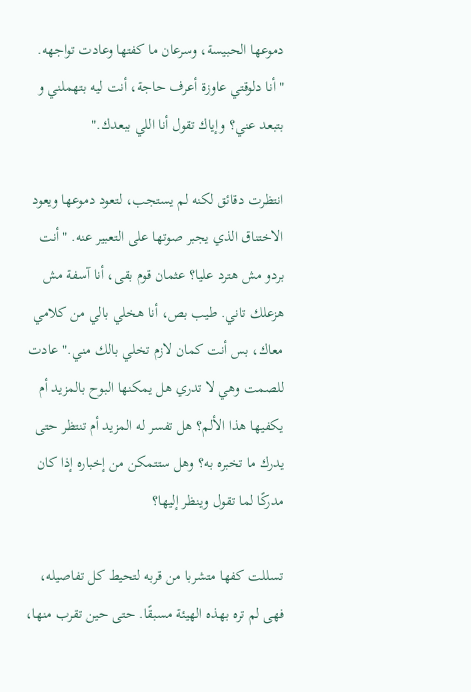دموعها الحبيسة، وسرعان ما كفتها وعادت تواجهه. "أنا دلوقتي عاوزة أعرف حاجة، أنت ليه بتهملني و بتبعد عني؟ وإياك تقول أنا اللي ببعدك."

انتظرت دقائق لكنه لم يستجب، لتعود دموعها ويعود الاختناق الذي يجبر صوتها على التعبير عنه. "أنت بردو مش هترد عليا؟ عثمان قوم بقى، أنا آسفة مش هزعلك تاني. طيب بص، أنا هخلي بالي من كلامي معاك، بس أنت كمان لازم تخلي بالك مني." عادت للصمت وهي لا تدري هل يمكنها البوح بالمزيد أم يكفيها هذا الألم؟ هل تفسر له المزيد أم تنتظر حتى يدرك ما تخبره به؟ وهل ستتمكن من إخباره إذا كان مدركًا لما تقول وينظر إليها؟

تسللت كفها متشربا من قربه لتحيط كل تفاصيله، فهى لم تره بهذه الهيئة مسبقًا. حتى حين تقرب منها،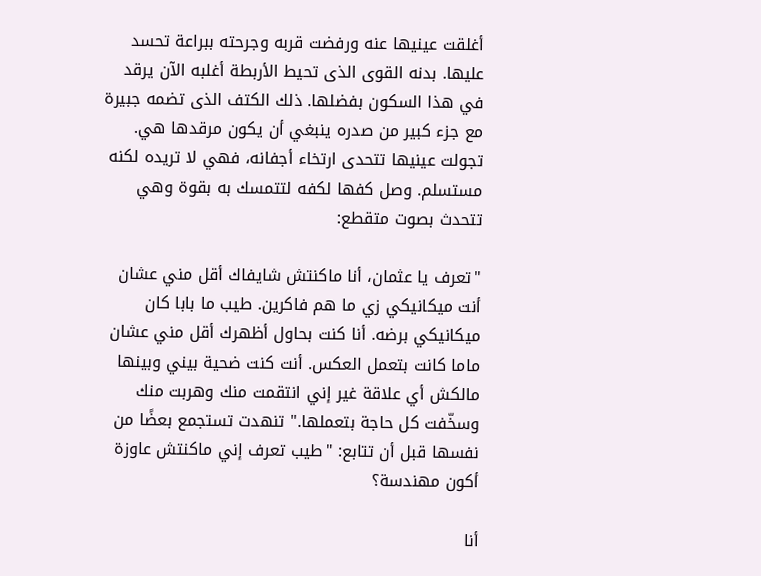أغلقت عينيها عنه ورفضت قربه وجرحته ببراعة تحسد عليها. بدنه القوى الذى تحيط الأربطة أغلبه الآن يرقد في هذا السكون بفضلها. ذلك الكتف الذى تضمه جبيرة مع جزء كبير من صدره ينبغي أن يكون مرقدها هي. تجولت عينيها تتحدى ارتخاء أجفانه، فهي لا تريده لكنه مستسلم. وصل كفها لكفه لتتمسك به بقوة وهي تتحدث بصوت متقطع:

"تعرف يا عثمان، أنا ماكنتش شايفاك أقل مني عشان أنت ميكانيكي زي ما هم فاكرين. طيب ما بابا كان ميكانيكي برضه. أنا كنت بحاول أظهرك أقل مني عشان ماما كانت بتعمل العكس. أنت كنت ضحية بيني وبينها مالكش أي علاقة غير إني انتقمت منك وهربت منك وسخّفت كل حاجة بتعملها." تنهدت تستجمع بعضًا من نفسها قبل أن تتابع: "طيب تعرف إني ماكنتش عاوزة أكون مهندسة؟

أنا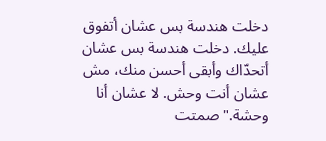دخلت هندسة بس عشان أتفوق عليك. دخلت هندسة بس عشان أتحدّاك وأبقى أحسن منك، مش عشان أنت وحش. لا عشان أنا وحشة." صمتت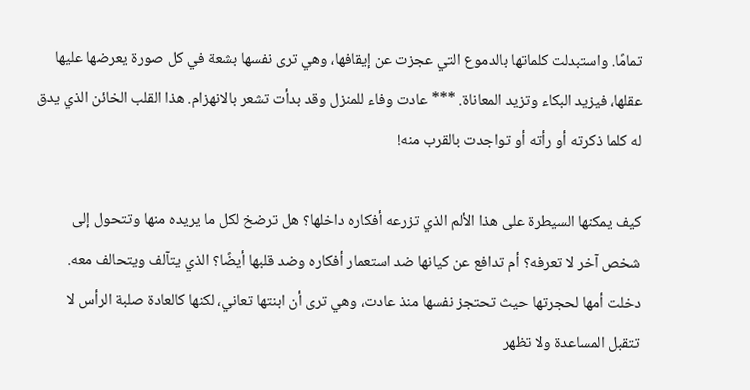تمامًا. واستبدلت كلماتها بالدموع التي عجزت عن إيقافها، وهي ترى نفسها بشعة في كل صورة يعرضها عليها عقلها، فيزيد البكاء وتزيد المعاناة. *** عادت وفاء للمنزل وقد بدأت تشعر بالانهزام. هذا القلب الخائن الذي يدق له كلما ذكرته أو رأته أو تواجدت بالقرب منه!

كيف يمكنها السيطرة على هذا الألم الذي تزرعه أفكاره داخلها؟ هل ترضخ لكل ما يريده منها وتتحول إلى شخص آخر لا تعرفه؟ أم تدافع عن كيانها ضد استعمار أفكاره وضد قلبها أيضًا؟ الذي يتآلف ويتحالف معه. دخلت أمها لحجرتها حيث تحتجز نفسها منذ عادت، وهي ترى أن ابنتها تعاني، لكنها كالعادة صلبة الرأس لا تتقبل المساعدة ولا تظهر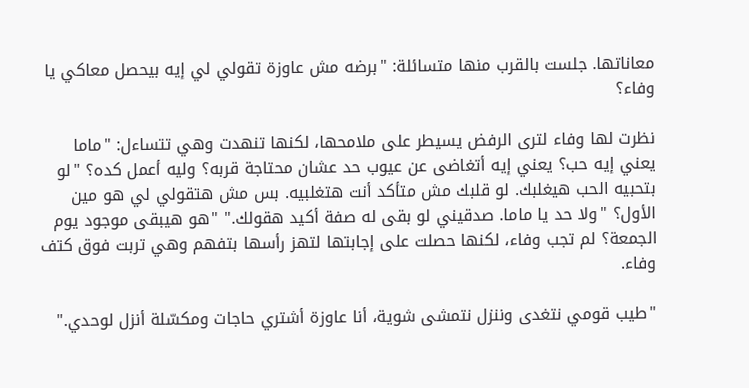معاناتها. جلست بالقرب منها متسائلة: "برضه مش عاوزة تقولي لي إيه بيحصل معاكي يا وفاء؟

نظرت لها وفاء لترى الرفض يسيطر على ملامحها، لكنها تنهدت وهي تتساءل: "ماما يعني إيه حب؟ يعني إيه أتغاضى عن عيوب حد عشان محتاجة قربه؟ وليه أعمل كده؟ "لو بتحبيه الحب هيغلبك. لو قلبك مش متأكد أنت هتغلبيه. بس مش هتقولي لي هو مين الأول؟ "ولا حد يا ماما. صدقيني لو بقى له صفة أكيد هقولك." "هو هيبقى موجود يوم الجمعة؟ لم تجب وفاء، لكنها حصلت على إجابتها لتهز رأسها بتفهم وهي تربت فوق كتف وفاء.

"طيب قومي نتغدى وننزل نتمشى شوية، أنا عاوزة أشتري حاجات ومكسّلة أنزل لوحدي."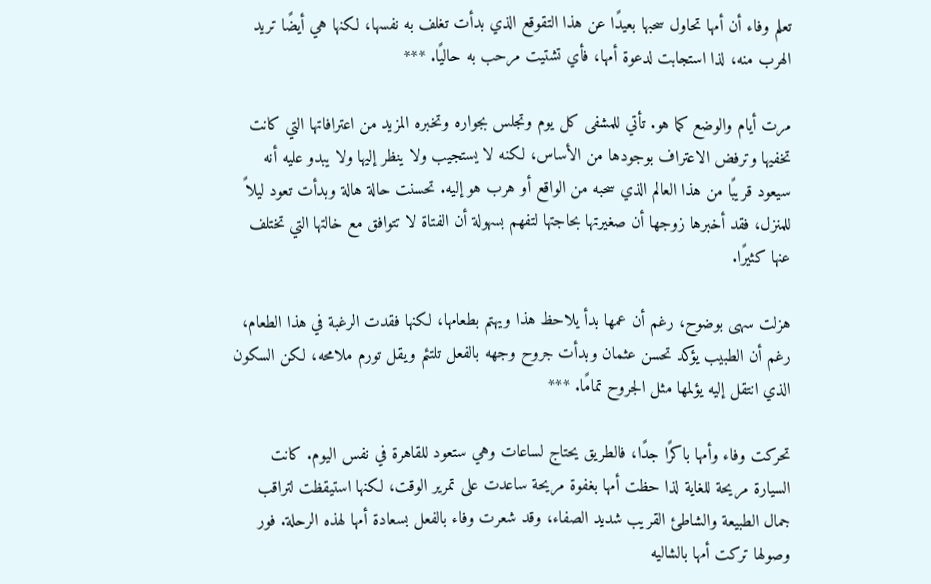تعلم وفاء أن أمها تحاول سحبها بعيدًا عن هذا التقوقع الذي بدأت تغلف به نفسها، لكنها هي أيضًا تريد الهرب منه، لذا استجابت لدعوة أمها، فأي تشتيت مرحب به حاليًا. ***

مرت أيام والوضع كما هو. تأتي للمشفى كل يوم وتجلس بجواره وتخبره المزيد من اعترافاتها التي كانت تخفيها وترفض الاعتراف بوجودها من الأساس، لكنه لا يستجيب ولا ينظر إليها ولا يبدو عليه أنه سيعود قريبًا من هذا العالم الذي سحبه من الواقع أو هرب هو إليه. تحسنت حالة هالة وبدأت تعود ليلاً للمنزل، فقد أخبرها زوجها أن صغيرتها بحاجتها لتفهم بسهولة أن الفتاة لا تتوافق مع خالتها التي تختلف عنها كثيرًا.

هزلت سهى بوضوح، رغم أن عمها بدأ يلاحظ هذا ويهتم بطعامها، لكنها فقدت الرغبة في هذا الطعام، رغم أن الطبيب يؤكد تحسن عثمان وبدأت جروح وجهه بالفعل تلتئم ويقل تورم ملامحه، لكن السكون الذي انتقل إليه يؤلمها مثل الجروح تمامًا. ***

تحركت وفاء وأمها باكرًا جدًا، فالطريق يحتاج لساعات وهي ستعود للقاهرة في نفس اليوم. كانت السيارة مريحة للغاية لذا حظت أمها بغفوة مريحة ساعدت على تمرير الوقت، لكنها استيقظت لتراقب جمال الطبيعة والشاطئ القريب شديد الصفاء، وقد شعرت وفاء بالفعل بسعادة أمها لهذه الرحلة. فور وصولها تركت أمها بالشاليه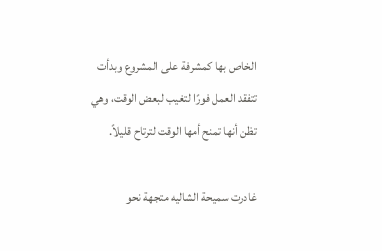الخاص بها كمشرفة على المشروع وبدأت تتفقد العمل فورًا لتغيب لبعض الوقت، وهي تظن أنها تمنح أمها الوقت لترتاح قليلاً.

غادرت سميحة الشاليه متجهة نحو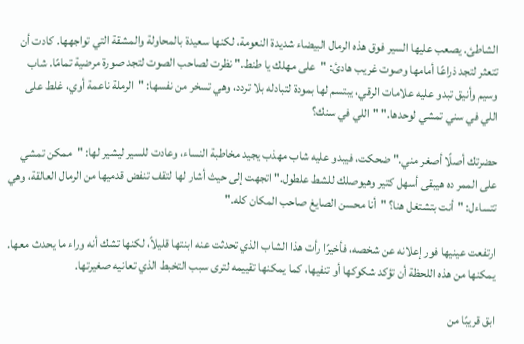الشاطئ. يصعب عليها السير فوق هذه الرمال البيضاء شديدة النعومة، لكنها سعيدة بالمحاولة والمشقة التي تواجهها. كادت أن تتعثر لتجد ذراعًا أمامها وصوت غريب هادئ: "على مهلك يا طنط." نظرت لصاحب الصوت لتجد صورة مرضية تمامًا. شاب وسيم وأنيق تبدو عليه علامات الرقي، يبتسم لها بمودة لتبادله بلا تردد، وهي تسخر من نفسها: "الرملة ناعمة أوي، غلط على اللي في سني تمشي لوحدها." "اللي في سنك؟

حضرتك أصلًا أصغر مني." ضحكت، فيبدو عليه شاب مهذب يجيد مخاطبة النساء، وعادت للسير ليشير لها: "ممكن تمشي على الممر ده هيبقى أسهل كتير وهيوصلك للشط علطول." اتجهت إلى حيث أشار لها لتقف تنفض قدميها من الرمال العالقة، وهي تتساءل: "أنت بتشتغل هنا؟ "أنا محسن الصايغ صاحب المكان كله."

ارتفعت عينيها فور إعلانه عن شخصه، فأخيرًا رأت هذا الشاب الذي تحدثت عنه ابنتها قليلاً، لكنها تشك أنه وراء ما يحدث معها. يمكنها من هذه اللحظة أن تؤكد شكوكها أو تنفيها، كما يمكنها تقييمه لترى سبب التخبط الذي تعانيه صغيرتها.

ابق قريبًا من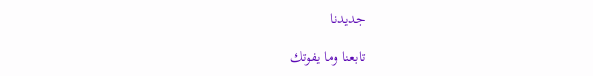جديدنا

تابعنا وما يفوتك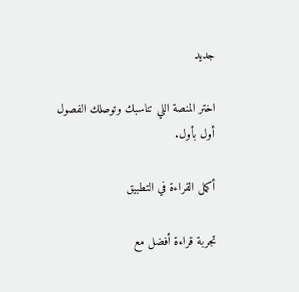جديد

اختر المنصة اللي تناسبك وتوصلك الفصول أول بأول.

أكمل القراءة في التطبيق

تجربة قراءة أفضل مع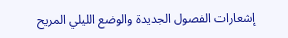إشعارات الفصول الجديدة والوضع الليلي المريح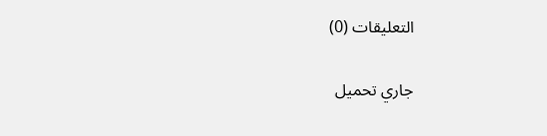التعليقات (0)

جاري تحميل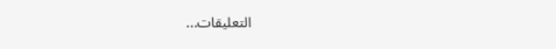التعليقات...